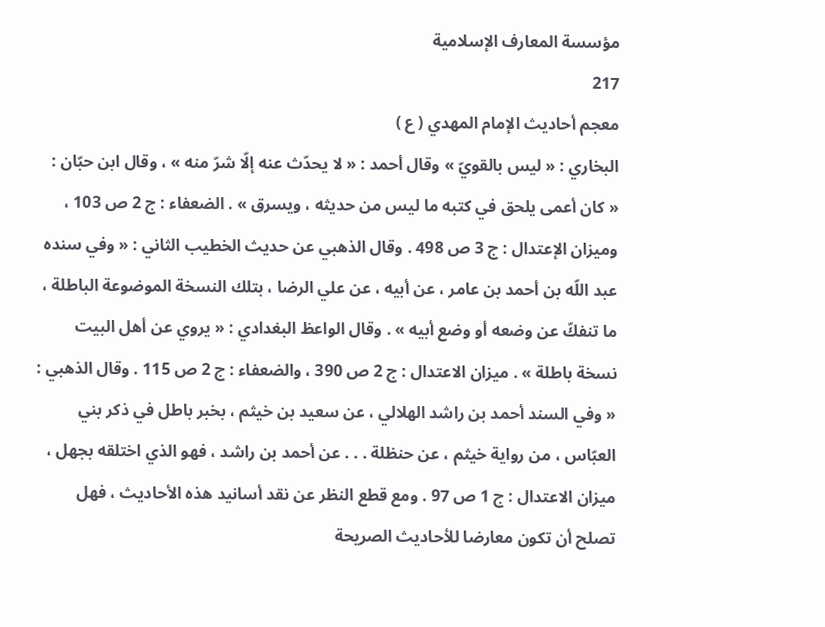مؤسسة المعارف الإسلامية
217
معجم أحاديث الإمام المهدي ( ع )
البخاري : « ليس بالقويّ » وقال أحمد : « لا يحدّث عنه إلّا شرّ منه » ، وقال ابن حبّان : « كان أعمى يلحق في كتبه ما ليس من حديثه ، ويسرق » . الضعفاء : ج 2 ص 103 ، وميزان الإعتدال : ج 3 ص 498 . وقال الذهبي عن حديث الخطيب الثاني : « وفي سنده عبد اللّه بن أحمد بن عامر ، عن أبيه ، عن علي الرضا ، بتلك النسخة الموضوعة الباطلة ، ما تنفكّ عن وضعه أو وضع أبيه » . وقال الواعظ البغدادي : « يروي عن أهل البيت نسخة باطلة » . ميزان الاعتدال : ج 2 ص 390 ، والضعفاء : ج 2 ص 115 . وقال الذهبي : « وفي السند أحمد بن راشد الهلالي ، عن سعيد بن خيثم ، بخبر باطل في ذكر بني العبّاس ، من رواية خيثم ، عن حنظلة . . . عن أحمد بن راشد ، فهو الذي اختلقه بجهل ، ميزان الاعتدال : ج 1 ص 97 . ومع قطع النظر عن نقد أسانيد هذه الأحاديث ، فهل تصلح أن تكون معارضا للأحاديث الصريحة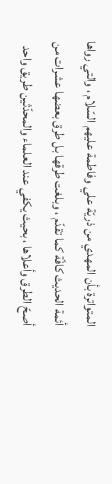المتواترة بأن المهدي من ذريّة علي وفاطمة عليهم السّلام ، والتي رواها أئمة الحديث كافّة كما تقدّم ، وبلغت طرقها بل طرق بعضها عشرات من أصحّ الطرق وأعلاها ، بحيث يكفي عند العلماء والمحدّثين طريق واحد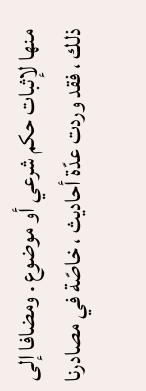منها لإثبات حكم شرعي أو موضوع . ومضافا إلى ذلك ، فقد وردت عدّة أحاديث ، خاصّة في مصادرنا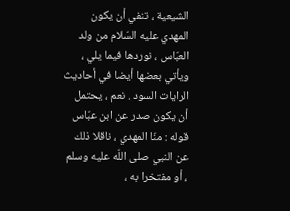الشيعية ، تنفي أن يكون المهدي عليه السّلام من ولد العبّاس ، نوردها فيما يلي ، ويأتي بعضها أيضا في أحاديث الرايات السود . نعم ، يحتمل أن يكون صدر عن ابن عبّاس قوله : منّا المهدي ، ناقلا ذلك عن النبي صلى اللّه عليه وسلم ، أو مفتخرا به ،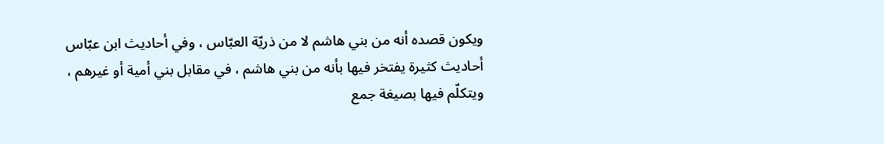ويكون قصده أنه من بني هاشم لا من ذريّة العبّاس ، وفي أحاديث ابن عبّاس أحاديث كثيرة يفتخر فيها بأنه من بني هاشم ، في مقابل بني أمية أو غيرهم ، ويتكلّم فيها بصيغة جمع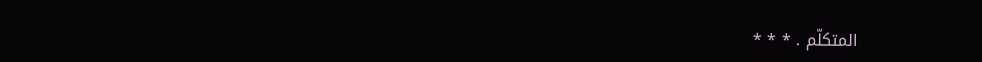المتكلّم . * * *